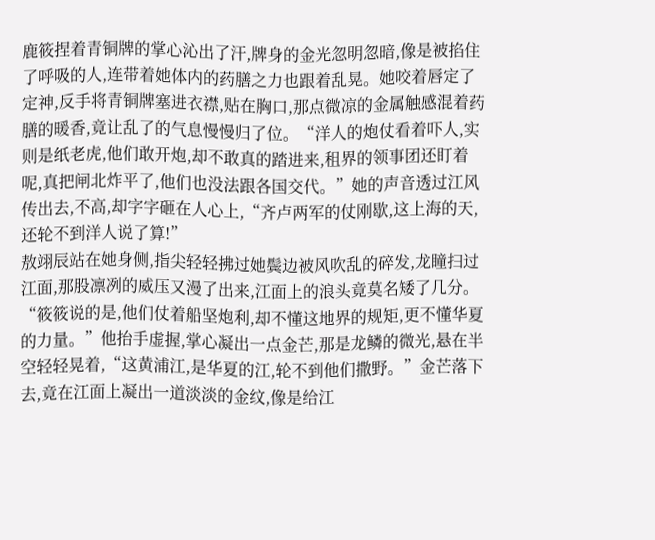鹿筱捏着青铜牌的掌心沁出了汗,牌身的金光忽明忽暗,像是被掐住了呼吸的人,连带着她体内的药膳之力也跟着乱晃。她咬着唇定了定神,反手将青铜牌塞进衣襟,贴在胸口,那点微凉的金属触感混着药膳的暖香,竟让乱了的气息慢慢归了位。“洋人的炮仗看着吓人,实则是纸老虎,他们敢开炮,却不敢真的踏进来,租界的领事团还盯着呢,真把闸北炸平了,他们也没法跟各国交代。”她的声音透过江风传出去,不高,却字字砸在人心上,“齐卢两军的仗刚歇,这上海的天,还轮不到洋人说了算!”
敖翊辰站在她身侧,指尖轻轻拂过她鬓边被风吹乱的碎发,龙瞳扫过江面,那股凛冽的威压又漫了出来,江面上的浪头竟莫名矮了几分。“筱筱说的是,他们仗着船坚炮利,却不懂这地界的规矩,更不懂华夏的力量。”他抬手虚握,掌心凝出一点金芒,那是龙鳞的微光,悬在半空轻轻晃着,“这黄浦江,是华夏的江,轮不到他们撒野。”金芒落下去,竟在江面上凝出一道淡淡的金纹,像是给江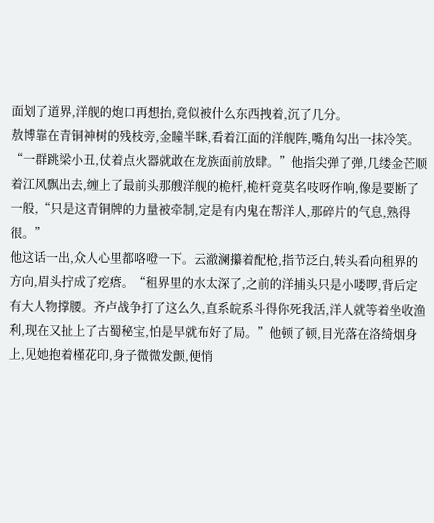面划了道界,洋舰的炮口再想抬,竟似被什么东西拽着,沉了几分。
敖博靠在青铜神树的残枝旁,金瞳半眯,看着江面的洋舰阵,嘴角勾出一抹冷笑。“一群跳梁小丑,仗着点火器就敢在龙族面前放肆。”他指尖弹了弹,几缕金芒顺着江风飘出去,缠上了最前头那艘洋舰的桅杆,桅杆竟莫名吱呀作响,像是要断了一般,“只是这青铜牌的力量被牵制,定是有内鬼在帮洋人,那碎片的气息,熟得很。”
他这话一出,众人心里都咯噔一下。云澈澜攥着配枪,指节泛白,转头看向租界的方向,眉头拧成了疙瘩。“租界里的水太深了,之前的洋捕头只是小喽啰,背后定有大人物撑腰。齐卢战争打了这么久,直系皖系斗得你死我活,洋人就等着坐收渔利,现在又扯上了古蜀秘宝,怕是早就布好了局。”他顿了顿,目光落在洛绮烟身上,见她抱着槿花印,身子微微发颤,便悄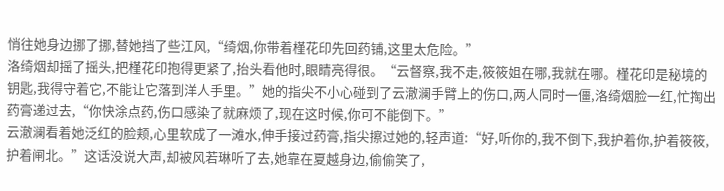悄往她身边挪了挪,替她挡了些江风,“绮烟,你带着槿花印先回药铺,这里太危险。”
洛绮烟却摇了摇头,把槿花印抱得更紧了,抬头看他时,眼睛亮得很。“云督察,我不走,筱筱姐在哪,我就在哪。槿花印是秘境的钥匙,我得守着它,不能让它落到洋人手里。”她的指尖不小心碰到了云澈澜手臂上的伤口,两人同时一僵,洛绮烟脸一红,忙掏出药膏递过去,“你快涂点药,伤口感染了就麻烦了,现在这时候,你可不能倒下。”
云澈澜看着她泛红的脸颊,心里软成了一滩水,伸手接过药膏,指尖擦过她的,轻声道:“好,听你的,我不倒下,我护着你,护着筱筱,护着闸北。”这话没说大声,却被风若琳听了去,她靠在夏越身边,偷偷笑了,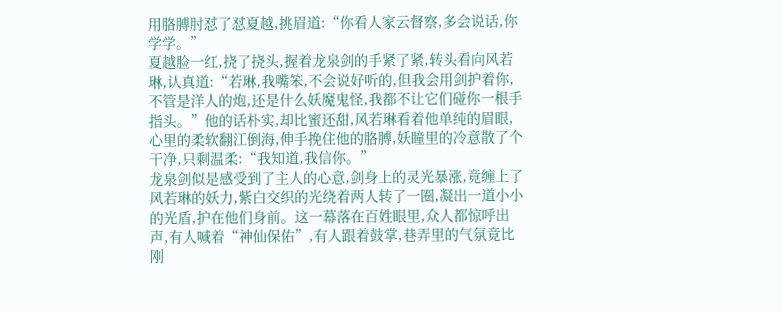用胳膊肘怼了怼夏越,挑眉道:“你看人家云督察,多会说话,你学学。”
夏越脸一红,挠了挠头,握着龙泉剑的手紧了紧,转头看向风若琳,认真道:“若琳,我嘴笨,不会说好听的,但我会用剑护着你,不管是洋人的炮,还是什么妖魔鬼怪,我都不让它们碰你一根手指头。”他的话朴实,却比蜜还甜,风若琳看着他单纯的眉眼,心里的柔软翻江倒海,伸手挽住他的胳膊,妖瞳里的冷意散了个干净,只剩温柔:“我知道,我信你。”
龙泉剑似是感受到了主人的心意,剑身上的灵光暴涨,竟缠上了风若琳的妖力,紫白交织的光绕着两人转了一圈,凝出一道小小的光盾,护在他们身前。这一幕落在百姓眼里,众人都惊呼出声,有人喊着“神仙保佑”,有人跟着鼓掌,巷弄里的气氛竟比刚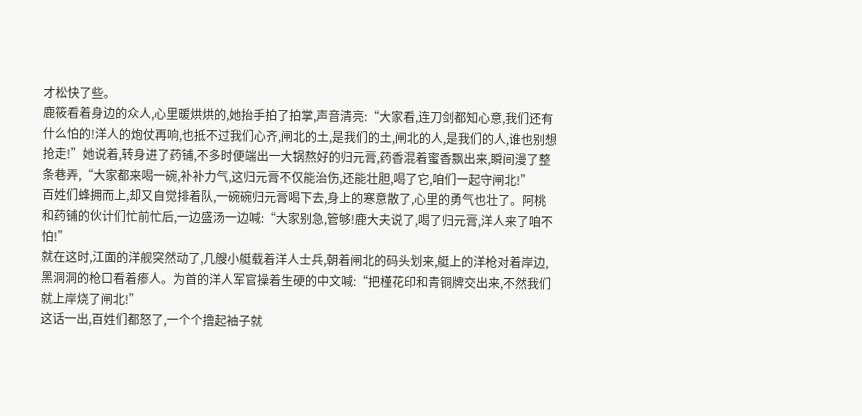才松快了些。
鹿筱看着身边的众人,心里暖烘烘的,她抬手拍了拍掌,声音清亮:“大家看,连刀剑都知心意,我们还有什么怕的!洋人的炮仗再响,也抵不过我们心齐,闸北的土,是我们的土,闸北的人,是我们的人,谁也别想抢走!”她说着,转身进了药铺,不多时便端出一大锅熬好的归元膏,药香混着蜜香飘出来,瞬间漫了整条巷弄,“大家都来喝一碗,补补力气,这归元膏不仅能治伤,还能壮胆,喝了它,咱们一起守闸北!”
百姓们蜂拥而上,却又自觉排着队,一碗碗归元膏喝下去,身上的寒意散了,心里的勇气也壮了。阿桃和药铺的伙计们忙前忙后,一边盛汤一边喊:“大家别急,管够!鹿大夫说了,喝了归元膏,洋人来了咱不怕!”
就在这时,江面的洋舰突然动了,几艘小艇载着洋人士兵,朝着闸北的码头划来,艇上的洋枪对着岸边,黑洞洞的枪口看着瘆人。为首的洋人军官操着生硬的中文喊:“把槿花印和青铜牌交出来,不然我们就上岸烧了闸北!”
这话一出,百姓们都怒了,一个个撸起袖子就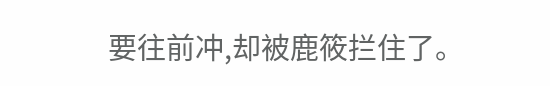要往前冲,却被鹿筱拦住了。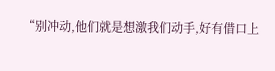“别冲动,他们就是想激我们动手,好有借口上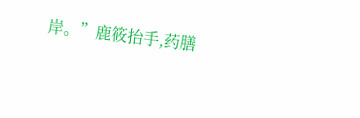岸。”鹿筱抬手,药膳